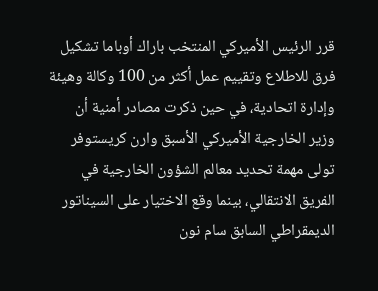قرر الرئيس الأميركي المنتخب باراك أوباما تشكيل فرق للاطلاع وتقييم عمل أكثر من 100 وكالة وهيئة وإدارة اتحادية، في حين ذكرت مصادر أمنية أن وزير الخارجية الأميركي الأسبق وارن كريستوفر تولى مهمة تحديد معالم الشؤون الخارجية في الفريق الانتقالي، بينما وقع الاختيار على السيناتور الديمقراطي السابق سام نون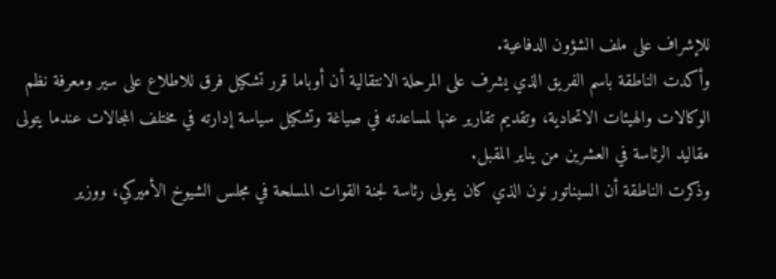للإشراف على ملف الشؤون الدفاعية.
وأكدت الناطقة باسم الفريق الذي يشرف على المرحلة الانتقالية أن أوباما قرر تشكيل فرق للاطلاع على سير ومعرفة نظم الوكالات والهيئات الاتحادية، وتقديم تقارير عنها لمساعدته في صياغة وتشكيل سياسة إدارته في مختلف المجالات عندما يتولى مقاليد الرئاسة في العشرين من يناير المقبل.
وذكرت الناطقة أن السيناتور نون الذي كان يتولى رئاسة لجنة القوات المسلحة في مجلس الشيوخ الأميركي، ووزير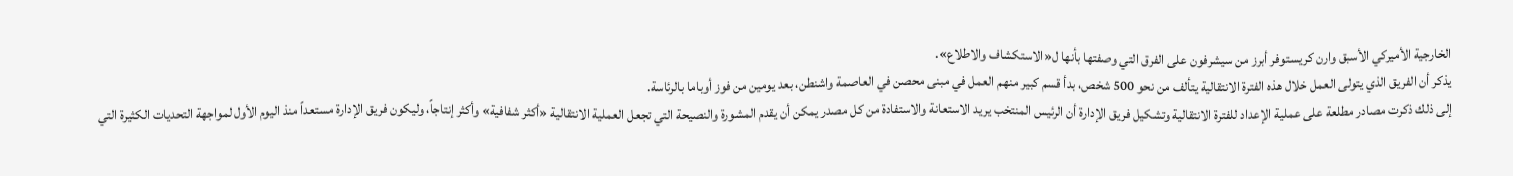الخارجية الأميركي الأسبق وارن كريستوفر أبرز من سيشرفون على الفرق التي وصفتها بأنها ل«الاستكشاف والاطلاع».
يذكر أن الفريق الذي يتولى العمل خلال هذه الفترة الانتقالية يتألف من نحو 500 شخص، بدأ قسم كبير منهم العمل في مبنى محصن في العاصمة واشنطن، بعد يومين من فوز أوباما بالرئاسة.
إلى ذلك ذكرت مصادر مطلعة على عملية الإعداد للفترة الانتقالية وتشكيل فريق الإدارة أن الرئيس المنتخب يريد الاستعانة والاستفادة من كل مصدر يمكن أن يقدم المشورة والنصيحة التي تجعل العملية الانتقالية «أكثر شفافية» وأكثر إنتاجاً، وليكون فريق الإدارة مستعداً منذ اليوم الأول لمواجهة التحديات الكثيرة التي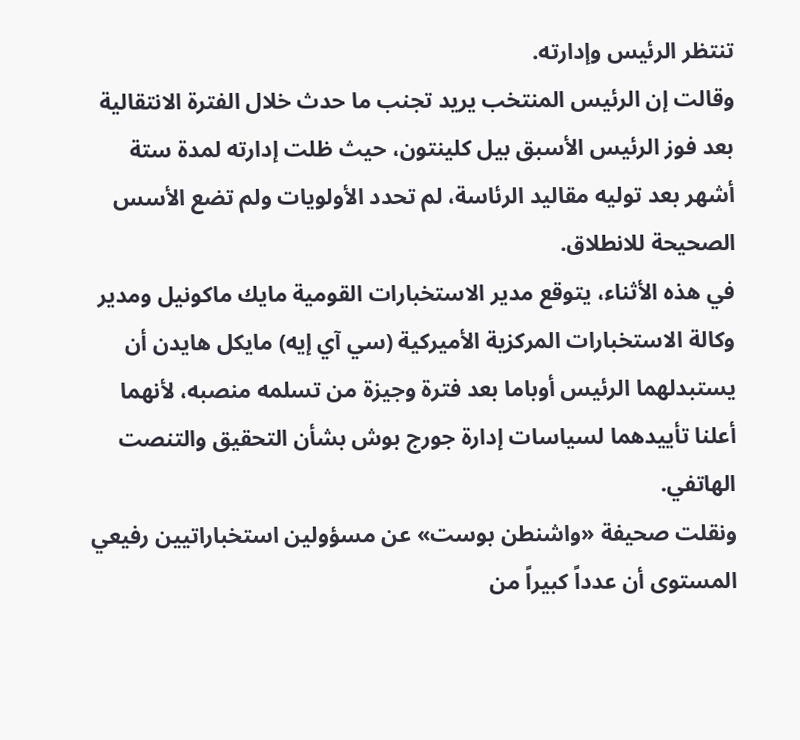تنتظر الرئيس وإدارته.
وقالت إن الرئيس المنتخب يريد تجنب ما حدث خلال الفترة الانتقالية بعد فوز الرئيس الأسبق بيل كلينتون، حيث ظلت إدارته لمدة ستة أشهر بعد توليه مقاليد الرئاسة، لم تحدد الأولويات ولم تضع الأسس الصحيحة للانطلاق.
في هذه الأثناء، يتوقع مدير الاستخبارات القومية مايك ماكونيل ومدير وكالة الاستخبارات المركزية الأميركية (سي آي إيه) مايكل هايدن أن يستبدلهما الرئيس أوباما بعد فترة وجيزة من تسلمه منصبه، لأنهما أعلنا تأييدهما لسياسات إدارة جورج بوش بشأن التحقيق والتنصت الهاتفي.
ونقلت صحيفة «واشنطن بوست» عن مسؤولين استخباراتيين رفيعي المستوى أن عدداً كبيراً من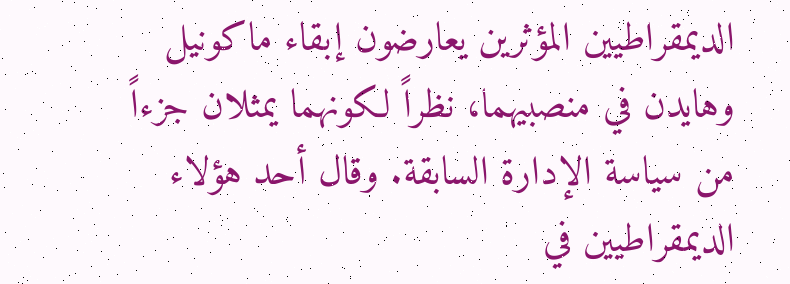الديمقراطيين المؤثرين يعارضون إبقاء ماكونيل وهايدن في منصبيهما، نظراً لكونهما يمثلان جزءاً من سياسة الإدارة السابقة. وقال أحد هؤلاء الديمقراطيين في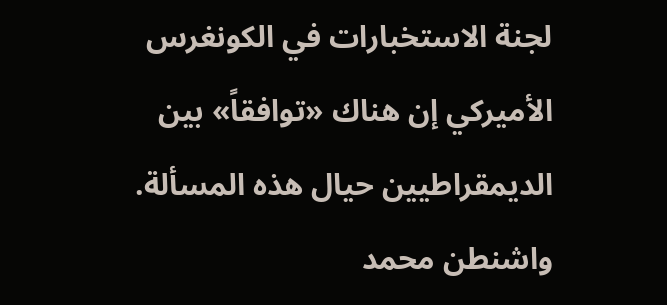لجنة الاستخبارات في الكونغرس الأميركي إن هناك «توافقاً» بين الديمقراطيين حيال هذه المسألة.
واشنطن محمد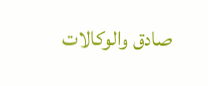صادق والوكالات